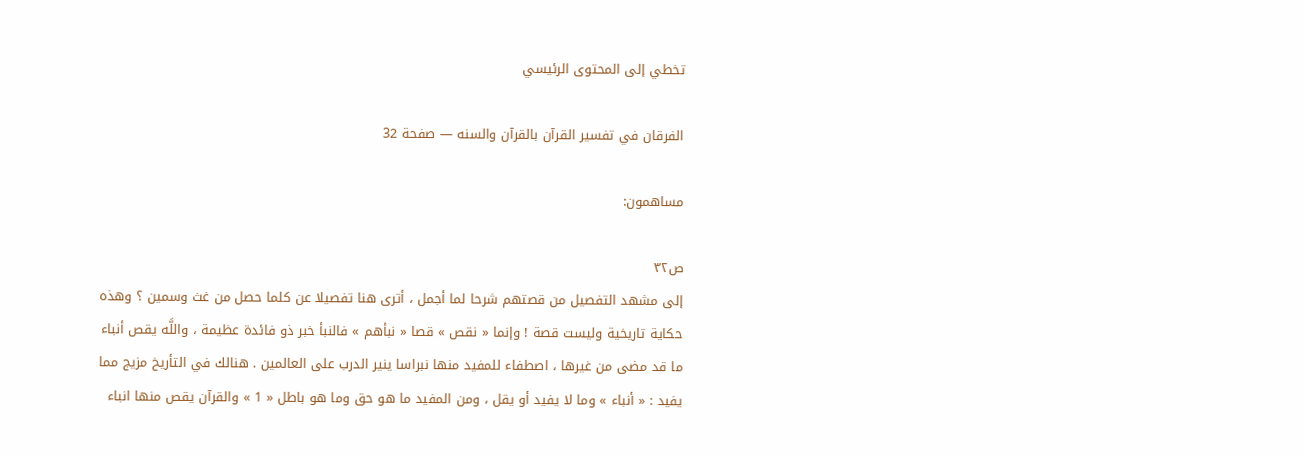تخطي إلى المحتوى الرئيسي

الفرقان في تفسير القرآن بالقرآن والسنه — صفحة 32

مساهمون:

ص٣٢
إلى مشهد التفصيل من قصتهم شرحا لما أجمل ، أترى هنا تفصيلا عن كلما حصل من غث وسمين ؟ وهذه حكاية تاريخية وليست قصة ! وإنما « نقص » قصا « نبأهم » فالنبأ خبر ذو فائدة عظيمة ، واللَّه يقص أنباء ما قد مضى من غيرها ، اصطفاء للمفيد منها نبراسا ينير الدرب على العالمين . هنالك في التأريخ مزيج مما يفيد : « أنباء » وما لا يفيد أو يقل ، ومن المفيد ما هو حق وما هو باطل « 1 » والقرآن يقص منها انباء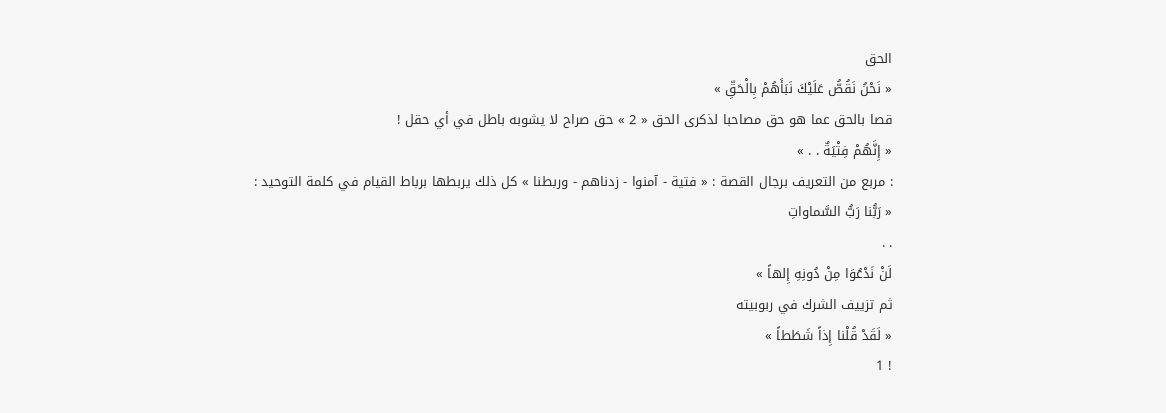الحق
« نَحْنُ نَقُصُّ عَلَيْكَ نَبَأَهُمْ بِالْحَقِّ »
قصا بالحق عما هو حق مصاحبا لذكرى الحق « 2 » حق صراح لا يشوبه باطل في أي حقل !
« إِنَّهُمْ فِتْيَةٌ . . »
: مربع من التعريف برجال القصة : « فتية - آمنوا - زدناهم - وربطنا » كل ذلك يربطها برباط القيام في كلمة التوحيد :
« رَبُّنا رَبُّ السَّماواتِ
. .
لَنْ نَدْعُوَا مِنْ دُونِهِ إِلهاً »
ثم تزييف الشرك في ربوبيته
« لَقَدْ قُلْنا إِذاً شَطَطاً »
! 1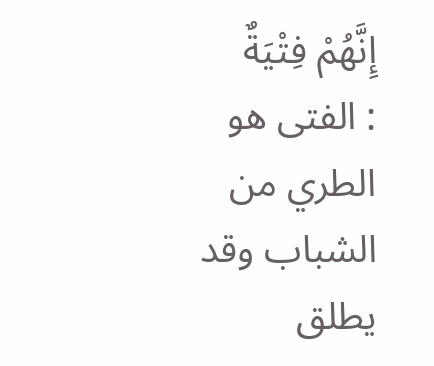إِنَّهُمْ فِتْيَةٌ
: الفتى هو الطري من الشباب وقد يطلق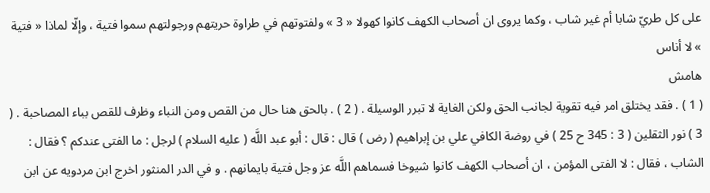على كل طريّ شابا أم غير شاب ، وكما يروى ان أصحاب الكهف كانوا كهولا « 3 » ولفتوتهم في طراوة حريتهم ورجولتهم سموا فتية ، وإلّا لماذا « فتية » لا أناس
هامش
( 1 ) . فقد يختلق امر فيه تقوية لجانب الحق ولكن الغاية لا تبرر الوسيلة . ( 2 ) . بالحق هنا حال من القص ومن النباء وظرف للقص بباء المصاحبة . ( 3 ) نور الثقلين ( 3 : 345 ح 25 ) في روضة الكافي علي بن إبراهيم ( رض ) قال : قال : أبو عبد اللَّه ( عليه السلام ) لرجل : ما الفتى عندكم ؟ فقال : الشاب ، فقال : لا الفتى المؤمن ، ان أصحاب الكهف كانوا شيوخا فسماهم اللَّه عز وجل فتية بايمانهم . و في الدر المنثور اخرج ابن مردويه عن ابن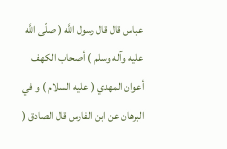عباس قال قال رسول اللَّه ( صلّى اللَّه عليه وآله وسلم ) أصحاب الكهف أعوان المهدي ( عليه السلام ) و في البرهان عن ابن الفارس قال الصادق (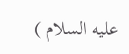عليه السلام )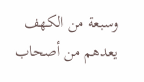وسبعة من الكهف يعدهم من أصحاب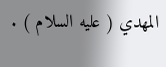المهدي ( عليه السلام ) .